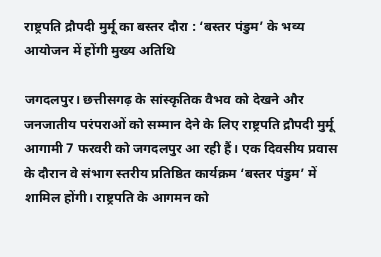राष्ट्रपति द्रौपदी मुर्मू का बस्तर दौरा : ‘बस्तर पंडुम’ के भव्य आयोजन में होंगी मुख्य अतिथि

जगदलपुर। छत्तीसगढ़ के सांस्कृतिक वैभव को देखने और जनजातीय परंपराओं को सम्मान देने के लिए राष्ट्रपति द्रौपदी मुर्मू आगामी 7 फरवरी को जगदलपुर आ रही हैं। एक दिवसीय प्रवास के दौरान वे संभाग स्तरीय प्रतिष्ठित कार्यक्रम ‘बस्तर पंडुम’ में शामिल होंगी। राष्ट्रपति के आगमन को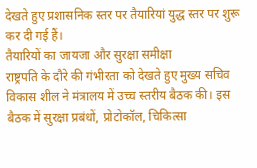देखते हुए प्रशासनिक स्तर पर तैयारियां युद्ध स्तर पर शुरू कर दी गई हैं।
तैयारियों का जायजा और सुरक्षा समीक्षा
राष्ट्रपति के दौरे की गंभीरता को देखते हुए मुख्य सचिव विकास शील ने मंत्रालय में उच्च स्तरीय बैठक की। इस बैठक में सुरक्षा प्रबंधों, प्रोटोकॉल, चिकित्सा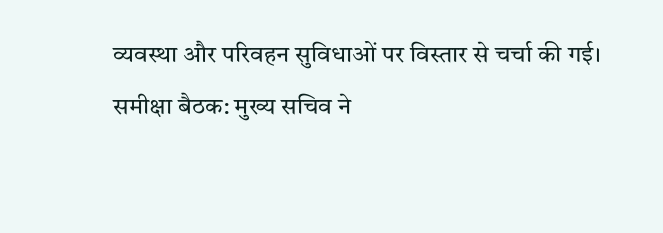व्यवस्था और परिवहन सुविधाओं पर विस्तार से चर्चा की गई।
समीक्षा बैठक: मुख्य सचिव ने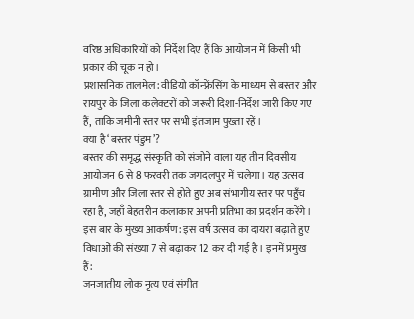वरिष्ठ अधिकारियों को निर्देश दिए हैं कि आयोजन में किसी भी प्रकार की चूक न हो।
प्रशासनिक तालमेल: वीडियो कॉन्फ्रेंसिंग के माध्यम से बस्तर और रायपुर के जिला कलेक्टरों को जरूरी दिशा-निर्देश जारी किए गए हैं, ताकि जमीनी स्तर पर सभी इंतजाम पुख्ता रहें।
क्या है ‘बस्तर पंडुम’?
बस्तर की समृद्ध संस्कृति को संजोने वाला यह तीन दिवसीय आयोजन 6 से 8 फरवरी तक जगदलपुर में चलेगा। यह उत्सव ग्रामीण और जिला स्तर से होते हुए अब संभागीय स्तर पर पहुँच रहा है, जहाँ बेहतरीन कलाकार अपनी प्रतिभा का प्रदर्शन करेंगे।
इस बार के मुख्य आकर्षण: इस वर्ष उत्सव का दायरा बढ़ाते हुए विधाओं की संख्या 7 से बढ़ाकर 12 कर दी गई है। इनमें प्रमुख हैं:
जनजातीय लोक नृत्य एवं संगीत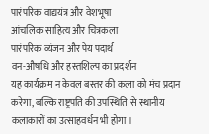पारंपरिक वाद्ययंत्र और वेशभूषा
आंचलिक साहित्य और चित्रकला
पारंपरिक व्यंजन और पेय पदार्थ
वन-औषधि और हस्तशिल्प का प्रदर्शन
यह कार्यक्रम न केवल बस्तर की कला को मंच प्रदान करेगा, बल्कि राष्ट्रपति की उपस्थिति से स्थानीय कलाकारों का उत्साहवर्धन भी होगा।